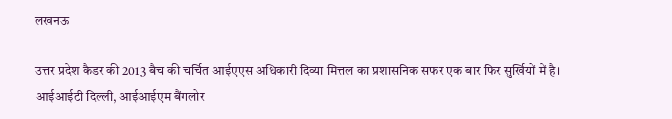लखनऊ

उत्तर प्रदेश कैडर की 2013 बैच की चर्चित आईएएस अधिकारी दिव्या मित्तल का प्रशासनिक सफर एक बार फिर सुर्खियों में है। आईआईटी दिल्ली, आईआईएम बैंगलोर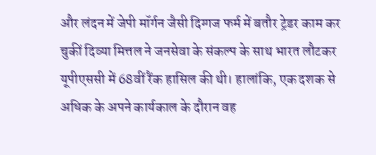और लंदन में जेपी मॉर्गन जैसी दिग्गज फर्म में बतौर ट्रेडर काम कर चुकीं दिव्या मित्तल ने जनसेवा के संकल्प के साथ भारत लौटकर यूपीएससी में 68वीं रैंक हासिल की थी। हालांकि, एक दशक से अधिक के अपने कार्यकाल के दौरान वह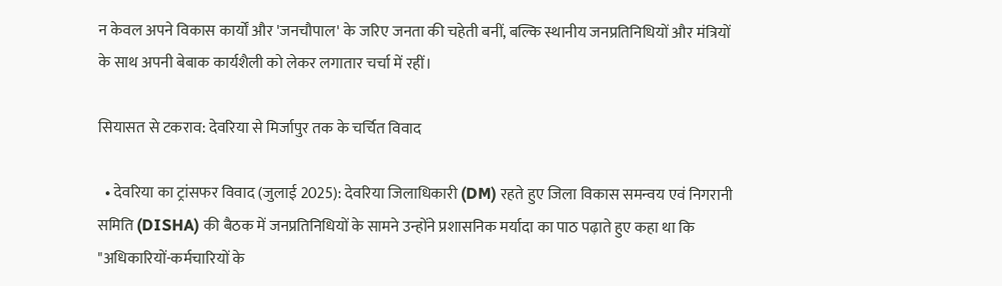न केवल अपने विकास कार्यों और 'जनचौपाल' के जरिए जनता की चहेती बनीं, बल्कि स्थानीय जनप्रतिनिधियों और मंत्रियों के साथ अपनी बेबाक कार्यशैली को लेकर लगातार चर्चा में रहीं।

सियासत से टकराव: देवरिया से मिर्जापुर तक के चर्चित विवाद

  • देवरिया का ट्रांसफर विवाद (जुलाई 2025): देवरिया जिलाधिकारी (DM) रहते हुए जिला विकास समन्वय एवं निगरानी समिति (DISHA) की बैठक में जनप्रतिनिधियों के सामने उन्होंने प्रशासनिक मर्यादा का पाठ पढ़ाते हुए कहा था कि "अधिकारियों-कर्मचारियों के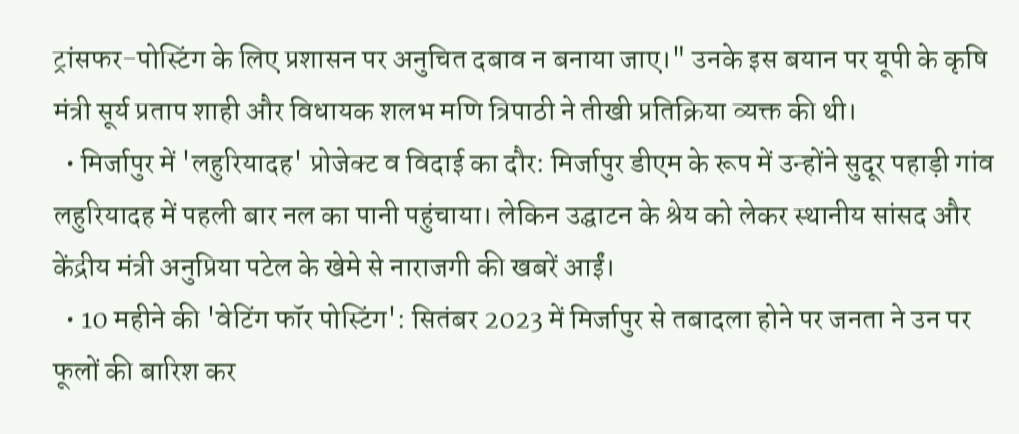ट्रांसफर-पोस्टिंग के लिए प्रशासन पर अनुचित दबाव न बनाया जाए।" उनके इस बयान पर यूपी के कृषि मंत्री सूर्य प्रताप शाही और विधायक शलभ मणि त्रिपाठी ने तीखी प्रतिक्रिया व्यक्त की थी।
  • मिर्जापुर में 'लहुरियादह' प्रोजेक्ट व विदाई का दौर: मिर्जापुर डीएम के रूप में उन्होंने सुदूर पहाड़ी गांव लहुरियादह में पहली बार नल का पानी पहुंचाया। लेकिन उद्घाटन के श्रेय को लेकर स्थानीय सांसद और केंद्रीय मंत्री अनुप्रिया पटेल के खेमे से नाराजगी की खबरें आईं।
  • 10 महीने की 'वेटिंग फॉर पोस्टिंग': सितंबर 2023 में मिर्जापुर से तबादला होने पर जनता ने उन पर फूलों की बारिश कर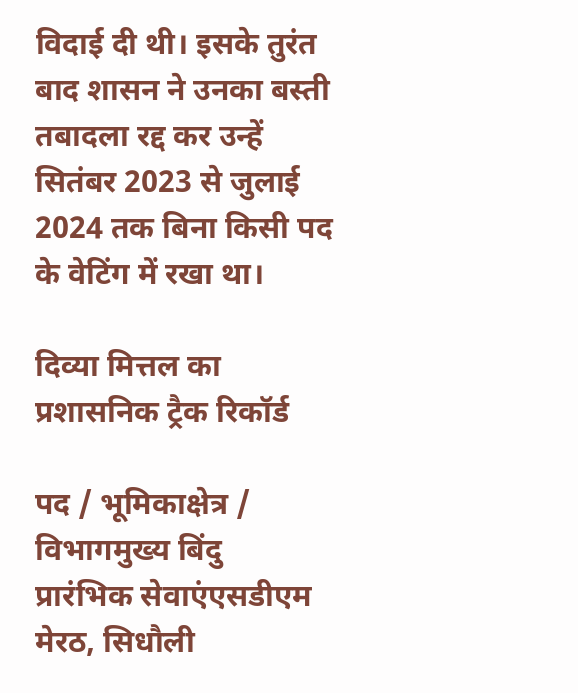विदाई दी थी। इसके तुरंत बाद शासन ने उनका बस्ती तबादला रद्द कर उन्हें सितंबर 2023 से जुलाई 2024 तक बिना किसी पद के वेटिंग में रखा था।

दिव्या मित्तल का प्रशासनिक ट्रैक रिकॉर्ड

पद / भूमिकाक्षेत्र / विभागमुख्य बिंदु
प्रारंभिक सेवाएंएसडीएम मेरठ, सिधौली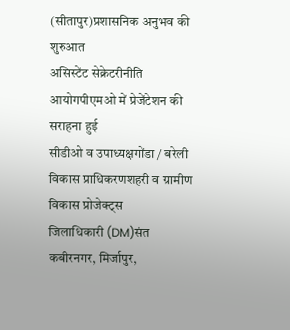(सीतापुर)प्रशासनिक अनुभव की शुरुआत
असिस्टेंट सेक्रेटरीनीति आयोगपीएमओ में प्रेजेंटेशन की सराहना हुई
सीडीओ व उपाध्यक्षगोंडा / बरेली विकास प्राधिकरणशहरी व ग्रामीण विकास प्रोजेक्ट्स
जिलाधिकारी (DM)संत कबीरनगर, मिर्जापुर,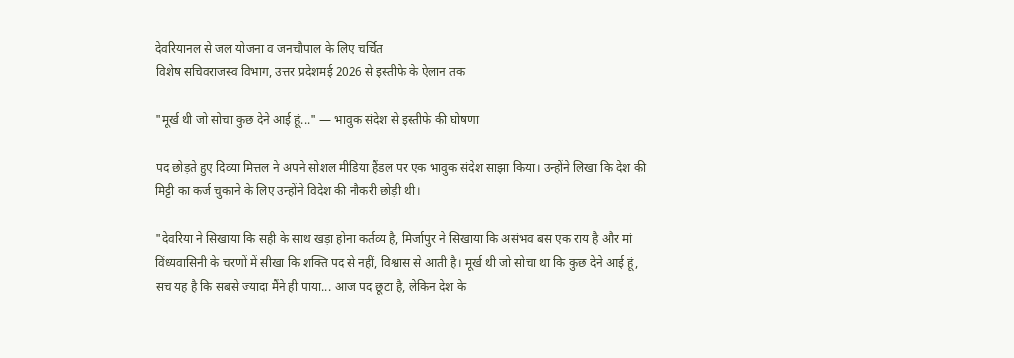देवरियानल से जल योजना व जनचौपाल के लिए चर्चित
विशेष सचिवराजस्व विभाग, उत्तर प्रदेशमई 2026 से इस्तीफे के ऐलान तक

"मूर्ख थी जो सोचा कुछ देने आई हूं..." — भावुक संदेश से इस्तीफे की घोषणा

पद छोड़ते हुए दिव्या मित्तल ने अपने सोशल मीडिया हैंडल पर एक भावुक संदेश साझा किया। उन्होंने लिखा कि देश की मिट्टी का कर्ज चुकाने के लिए उन्होंने विदेश की नौकरी छोड़ी थी।

"देवरिया ने सिखाया कि सही के साथ खड़ा होना कर्तव्य है, मिर्जापुर ने सिखाया कि असंभव बस एक राय है और मां विंध्यवासिनी के चरणों में सीखा कि शक्ति पद से नहीं, विश्वास से आती है। मूर्ख थी जो सोचा था कि कुछ देने आई हूं, सच यह है कि सबसे ज्यादा मैंने ही पाया... आज पद छूटा है, लेकिन देश के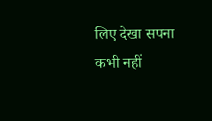लिए देखा सपना कभी नहीं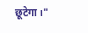छूटेगा।"